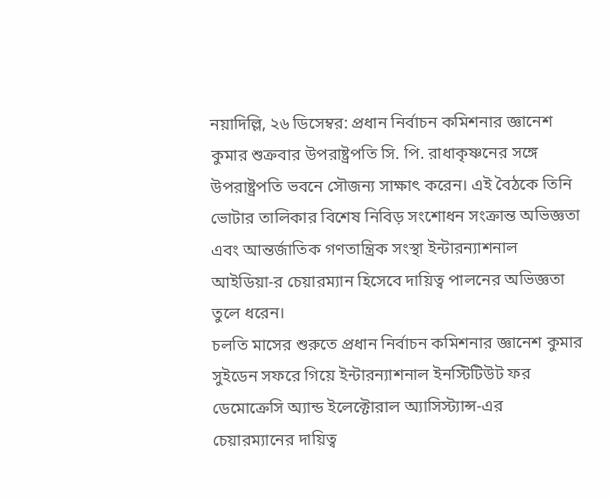নয়াদিল্লি, ২৬ ডিসেম্বর: প্রধান নির্বাচন কমিশনার জ্ঞানেশ কুমার শুক্রবার উপরাষ্ট্রপতি সি. পি. রাধাকৃষ্ণনের সঙ্গে উপরাষ্ট্রপতি ভবনে সৌজন্য সাক্ষাৎ করেন। এই বৈঠকে তিনি ভোটার তালিকার বিশেষ নিবিড় সংশোধন সংক্রান্ত অভিজ্ঞতা এবং আন্তর্জাতিক গণতান্ত্রিক সংস্থা ইন্টারন্যাশনাল আইডিয়া-র চেয়ারম্যান হিসেবে দায়িত্ব পালনের অভিজ্ঞতা তুলে ধরেন।
চলতি মাসের শুরুতে প্রধান নির্বাচন কমিশনার জ্ঞানেশ কুমার সুইডেন সফরে গিয়ে ইন্টারন্যাশনাল ইনস্টিটিউট ফর ডেমোক্রেসি অ্যান্ড ইলেক্টোরাল অ্যাসিস্ট্যান্স-এর চেয়ারম্যানের দায়িত্ব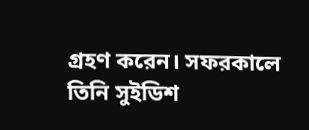গ্রহণ করেন। সফরকালে তিনি সুইডিশ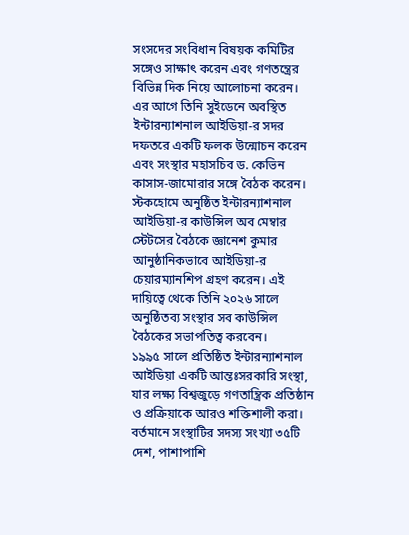সংসদের সংবিধান বিষয়ক কমিটির সঙ্গেও সাক্ষাৎ করেন এবং গণতন্ত্রের বিভিন্ন দিক নিয়ে আলোচনা করেন।
এর আগে তিনি সুইডেনে অবস্থিত ইন্টারন্যাশনাল আইডিয়া-র সদর দফতরে একটি ফলক উন্মোচন করেন এবং সংস্থার মহাসচিব ড. কেভিন কাসাস-জামোরার সঙ্গে বৈঠক করেন।
স্টকহোমে অনুষ্ঠিত ইন্টারন্যাশনাল আইডিয়া-র কাউন্সিল অব মেম্বার স্টেটসের বৈঠকে জ্ঞানেশ কুমার আনুষ্ঠানিকভাবে আইডিয়া-র চেয়ারম্যানশিপ গ্রহণ করেন। এই দায়িত্বে থেকে তিনি ২০২৬ সালে অনুষ্ঠিতব্য সংস্থার সব কাউন্সিল বৈঠকের সভাপতিত্ব করবেন।
১৯৯৫ সালে প্রতিষ্ঠিত ইন্টারন্যাশনাল আইডিয়া একটি আন্তঃসরকারি সংস্থা, যার লক্ষ্য বিশ্বজুড়ে গণতান্ত্রিক প্রতিষ্ঠান ও প্রক্রিয়াকে আরও শক্তিশালী করা। বর্তমানে সংস্থাটির সদস্য সংখ্যা ৩৫টি দেশ, পাশাপাশি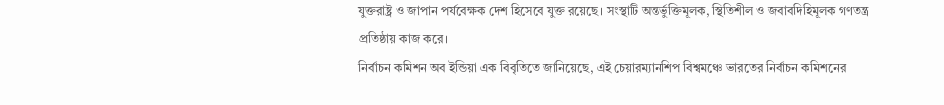যুক্তরাষ্ট্র ও জাপান পর্যবেক্ষক দেশ হিসেবে যুক্ত রয়েছে। সংস্থাটি অন্তর্ভুক্তিমূলক, স্থিতিশীল ও জবাবদিহিমূলক গণতন্ত্র প্রতিষ্ঠায় কাজ করে।
নির্বাচন কমিশন অব ইন্ডিয়া এক বিবৃতিতে জানিয়েছে, এই চেয়ারম্যানশিপ বিশ্বমঞ্চে ভারতের নির্বাচন কমিশনের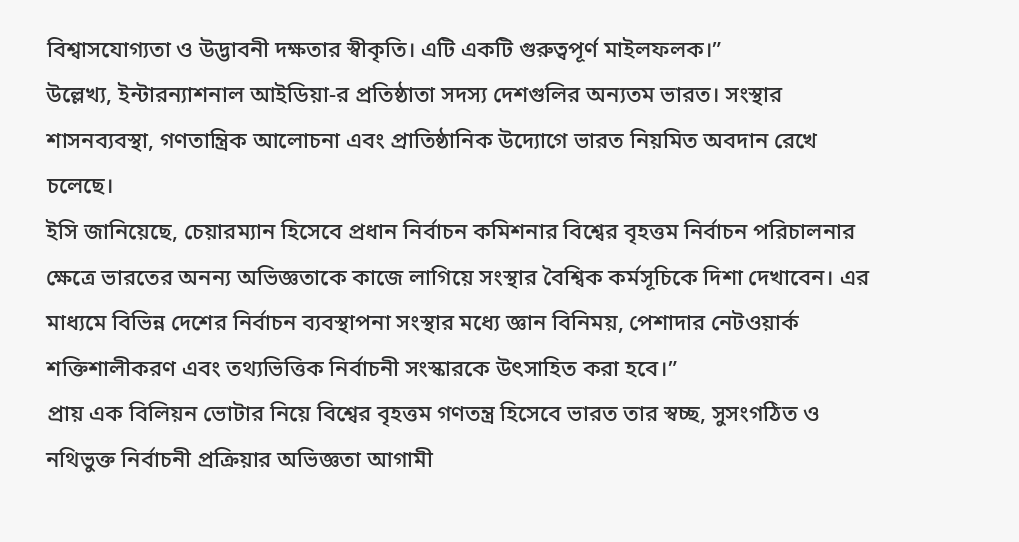বিশ্বাসযোগ্যতা ও উদ্ভাবনী দক্ষতার স্বীকৃতি। এটি একটি গুরুত্বপূর্ণ মাইলফলক।”
উল্লেখ্য, ইন্টারন্যাশনাল আইডিয়া-র প্রতিষ্ঠাতা সদস্য দেশগুলির অন্যতম ভারত। সংস্থার শাসনব্যবস্থা, গণতান্ত্রিক আলোচনা এবং প্রাতিষ্ঠানিক উদ্যোগে ভারত নিয়মিত অবদান রেখে চলেছে।
ইসি জানিয়েছে, চেয়ারম্যান হিসেবে প্রধান নির্বাচন কমিশনার বিশ্বের বৃহত্তম নির্বাচন পরিচালনার ক্ষেত্রে ভারতের অনন্য অভিজ্ঞতাকে কাজে লাগিয়ে সংস্থার বৈশ্বিক কর্মসূচিকে দিশা দেখাবেন। এর মাধ্যমে বিভিন্ন দেশের নির্বাচন ব্যবস্থাপনা সংস্থার মধ্যে জ্ঞান বিনিময়, পেশাদার নেটওয়ার্ক শক্তিশালীকরণ এবং তথ্যভিত্তিক নির্বাচনী সংস্কারকে উৎসাহিত করা হবে।”
প্রায় এক বিলিয়ন ভোটার নিয়ে বিশ্বের বৃহত্তম গণতন্ত্র হিসেবে ভারত তার স্বচ্ছ, সুসংগঠিত ও নথিভুক্ত নির্বাচনী প্রক্রিয়ার অভিজ্ঞতা আগামী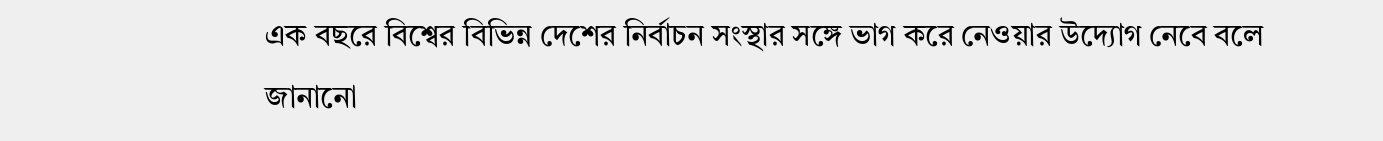এক বছরে বিশ্বের বিভিন্ন দেশের নির্বাচন সংস্থার সঙ্গে ভাগ করে নেওয়ার উদ্যোগ নেবে বলে জানানো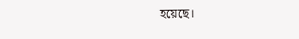হয়েছে।